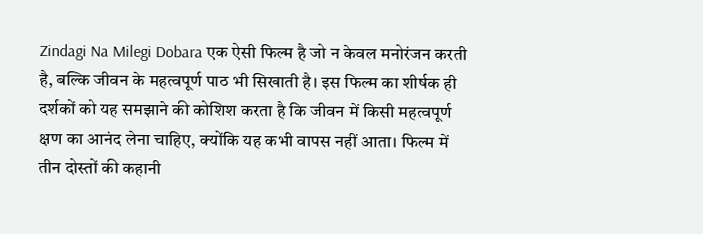Zindagi Na Milegi Dobara एक ऐसी फिल्म है जो न केवल मनोरंजन करती है, बल्कि जीवन के महत्वपूर्ण पाठ भी सिखाती है। इस फिल्म का शीर्षक ही दर्शकों को यह समझाने की कोशिश करता है कि जीवन में किसी महत्वपूर्ण क्षण का आनंद लेना चाहिए, क्योंकि यह कभी वापस नहीं आता। फिल्म में तीन दोस्तों की कहानी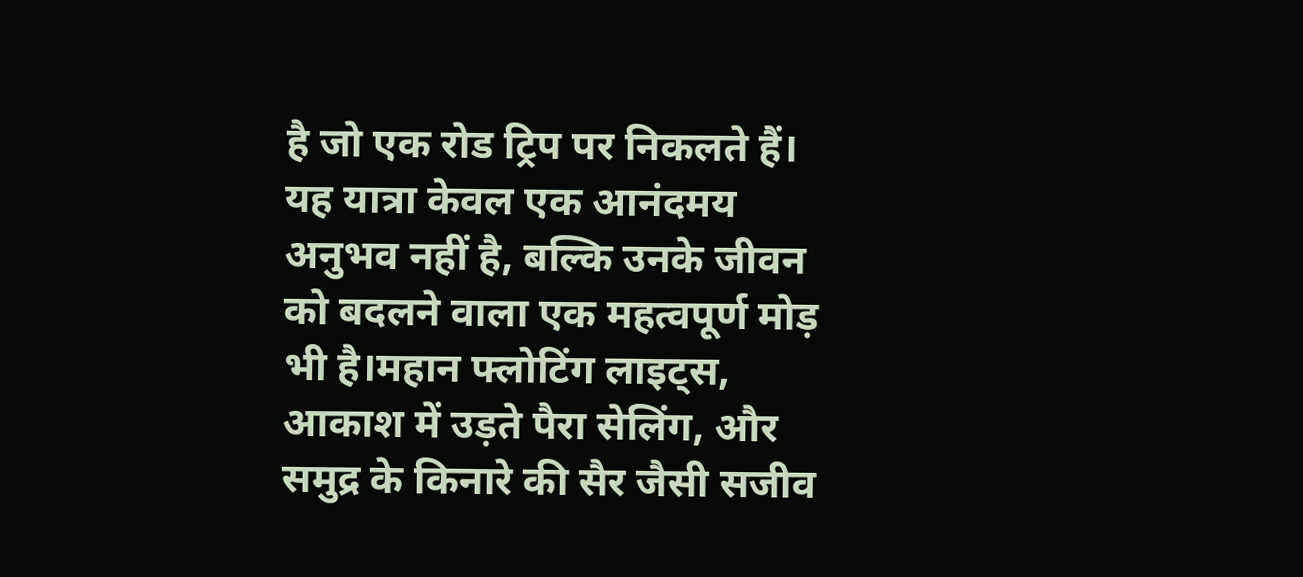है जो एक रोड ट्रिप पर निकलते हैं। यह यात्रा केवल एक आनंदमय अनुभव नहीं है, बल्कि उनके जीवन को बदलने वाला एक महत्वपूर्ण मोड़ भी है।महान फ्लोटिंग लाइट्स, आकाश में उड़ते पैरा सेलिंग, और समुद्र के किनारे की सैर जैसी सजीव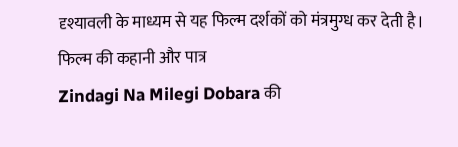दृश्यावली के माध्यम से यह फिल्म दर्शकों को मंत्रमुग्ध कर देती है।
फिल्म की कहानी और पात्र
Zindagi Na Milegi Dobara की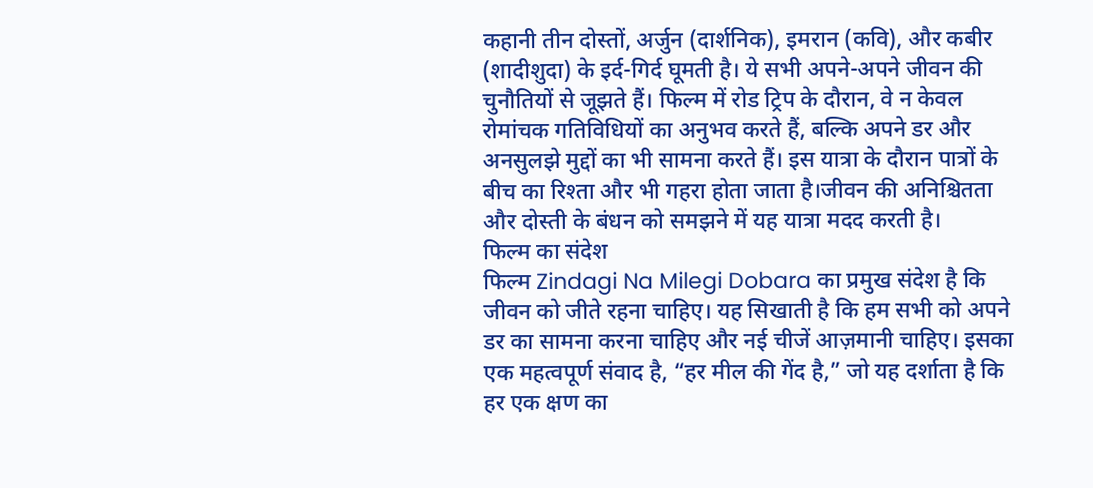कहानी तीन दोस्तों, अर्जुन (दार्शनिक), इमरान (कवि), और कबीर (शादीशुदा) के इर्द-गिर्द घूमती है। ये सभी अपने-अपने जीवन की चुनौतियों से जूझते हैं। फिल्म में रोड ट्रिप के दौरान, वे न केवल रोमांचक गतिविधियों का अनुभव करते हैं, बल्कि अपने डर और अनसुलझे मुद्दों का भी सामना करते हैं। इस यात्रा के दौरान पात्रों के बीच का रिश्ता और भी गहरा होता जाता है।जीवन की अनिश्चितता और दोस्ती के बंधन को समझने में यह यात्रा मदद करती है।
फिल्म का संदेश
फिल्म Zindagi Na Milegi Dobara का प्रमुख संदेश है कि जीवन को जीते रहना चाहिए। यह सिखाती है कि हम सभी को अपने डर का सामना करना चाहिए और नई चीजें आज़मानी चाहिए। इसका एक महत्वपूर्ण संवाद है, “हर मील की गेंद है,” जो यह दर्शाता है कि हर एक क्षण का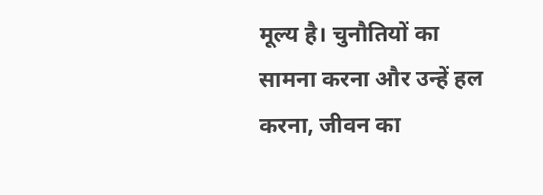मूल्य है। चुनौतियों का सामना करना और उन्हें हल करना, जीवन का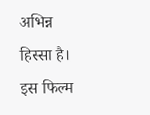अभिन्न हिस्सा है। इस फिल्म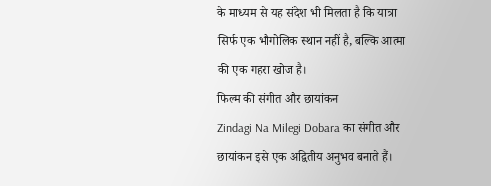के माध्यम से यह संदेश भी मिलता है कि यात्रा सिर्फ एक भौगोलिक स्थान नहीं है, बल्कि आत्मा की एक गहरा खोज है।
फिल्म की संगीत और छायांकन
Zindagi Na Milegi Dobara का संगीत और छायांकन इसे एक अद्वितीय अनुभव बनाते हैं।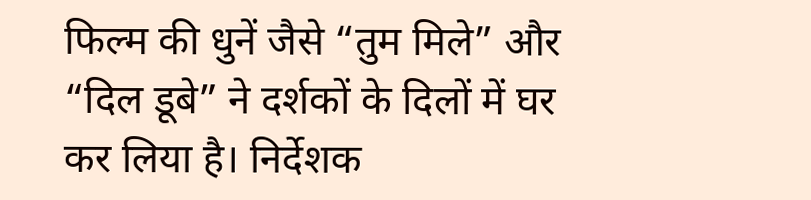फिल्म की धुनें जैसे “तुम मिले” और “दिल डूबे” ने दर्शकों के दिलों में घर कर लिया है। निर्देशक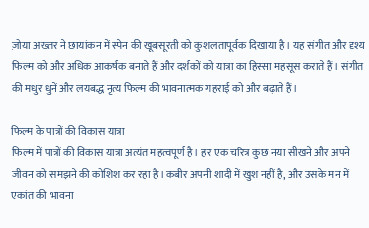ज़ोया अख्तर ने छायांकन में स्पेन की खूबसूरती को कुशलतापूर्वक दिखाया है। यह संगीत और दृश्य फिल्म को और अधिक आकर्षक बनाते हैं और दर्शकों को यात्रा का हिस्सा महसूस कराते हैं। संगीत की मधुर धुनें और लयबद्ध नृत्य फिल्म की भावनात्मक गहराई को और बढ़ाते हैं।

फिल्म के पात्रों की विकास यात्रा
फिल्म में पात्रों की विकास यात्रा अत्यंत महत्वपूर्ण है। हर एक चरित्र कुछ नया सीखने और अपने जीवन को समझने की कोशिश कर रहा है।कबीर अपनी शादी में खुश नहीं है, और उसके मन में एकांत की भावना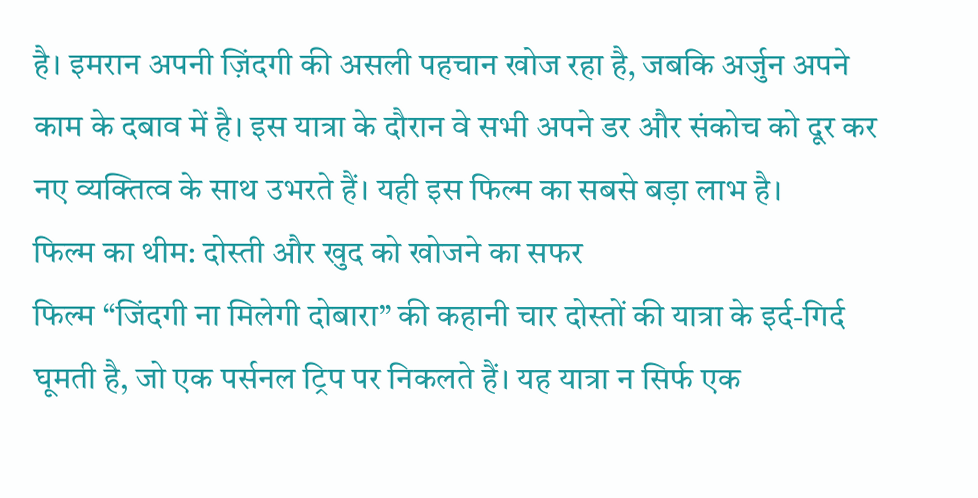है। इमरान अपनी ज़िंदगी की असली पहचान खोज रहा है, जबकि अर्जुन अपने काम के दबाव में है। इस यात्रा के दौरान वे सभी अपने डर और संकोच को दूर कर नए व्यक्तित्व के साथ उभरते हैं। यही इस फिल्म का सबसे बड़ा लाभ है।
फिल्म का थीम: दोस्ती और खुद को खोजने का सफर
फिल्म “जिंदगी ना मिलेगी दोबारा” की कहानी चार दोस्तों की यात्रा के इर्द-गिर्द घूमती है, जो एक पर्सनल ट्रिप पर निकलते हैं। यह यात्रा न सिर्फ एक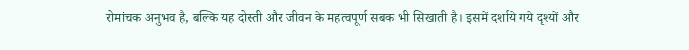रोमांचक अनुभव है, बल्कि यह दोस्ती और जीवन के महत्वपूर्ण सबक भी सिखाती है। इसमें दर्शाये गये दृश्यों और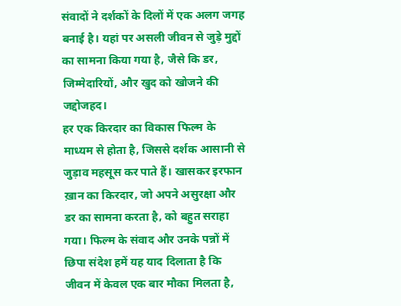संवादों ने दर्शकों के दिलों में एक अलग जगह बनाई है। यहां पर असली जीवन से जुड़े मुद्दों का सामना किया गया है, जैसे कि डर, जिम्मेदारियों, और खुद को खोजने की जद्दोजहद।
हर एक किरदार का विकास फिल्म के माध्यम से होता है, जिससे दर्शक आसानी से जुड़ाव महसूस कर पाते हैं। खासकर इरफान ख़ान का किरदार, जो अपने असुरक्षा और डर का सामना करता है, को बहुत सराहा गया। फिल्म के संवाद और उनके पन्नों में छिपा संदेश हमें यह याद दिलाता है कि जीवन में केवल एक बार मौका मिलता है,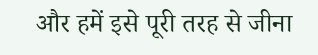और हमें इसे पूरी तरह से जीना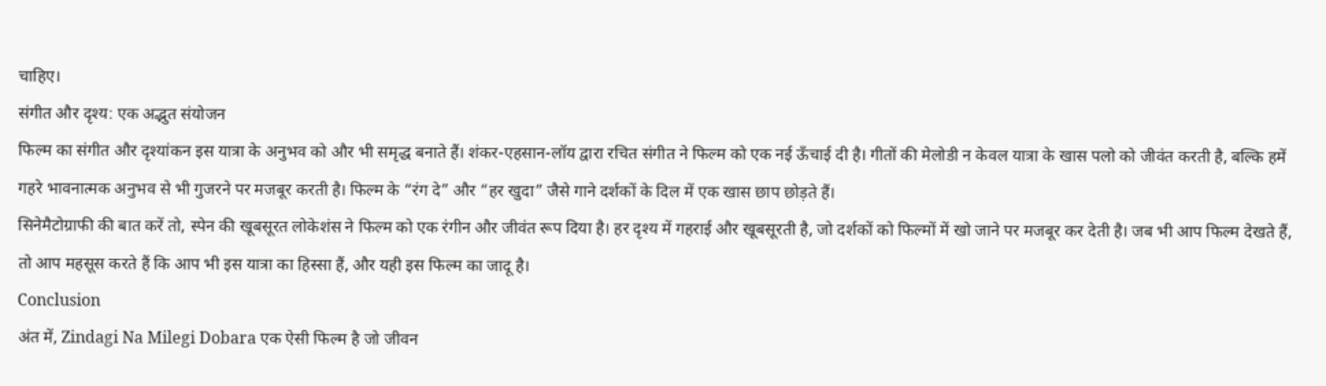चाहिए।
संगीत और दृश्य: एक अद्भुत संयोजन
फिल्म का संगीत और दृश्यांकन इस यात्रा के अनुभव को और भी समृद्ध बनाते हैं। शंकर-एहसान-लॉय द्वारा रचित संगीत ने फिल्म को एक नई ऊँचाई दी है। गीतों की मेलोडी न केवल यात्रा के खास पलो को जीवंत करती है, बल्कि हमें गहरे भावनात्मक अनुभव से भी गुजरने पर मजबूर करती है। फिल्म के “रंग दे” और “हर खुदा” जैसे गाने दर्शकों के दिल में एक खास छाप छोड़ते हैं।
सिनेमैटोग्राफी की बात करें तो, स्पेन की खूबसूरत लोकेशंस ने फिल्म को एक रंगीन और जीवंत रूप दिया है। हर दृश्य में गहराई और खूबसूरती है, जो दर्शकों को फिल्मों में खो जाने पर मजबूर कर देती है। जब भी आप फिल्म देखते हैं, तो आप महसूस करते हैं कि आप भी इस यात्रा का हिस्सा हैं, और यही इस फिल्म का जादू है।
Conclusion
अंत में, Zindagi Na Milegi Dobara एक ऐसी फिल्म है जो जीवन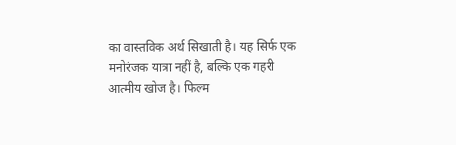का वास्तविक अर्थ सिखाती है। यह सिर्फ एक मनोरंजक यात्रा नहीं है, बल्कि एक गहरी आत्मीय खोज है। फिल्म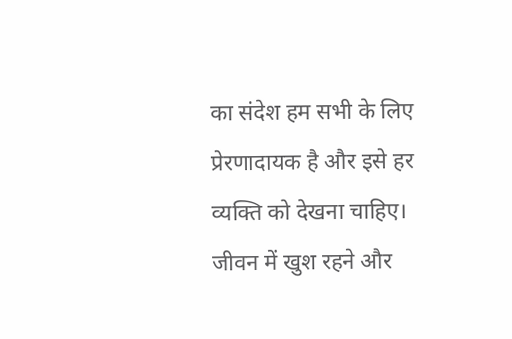का संदेश हम सभी के लिए प्रेरणादायक है और इसे हर व्यक्ति को देखना चाहिए। जीवन में खुश रहने और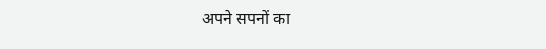अपने सपनों का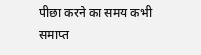पीछा करने का समय कभी समाप्त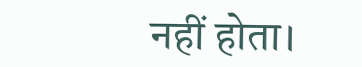नहीं होता।